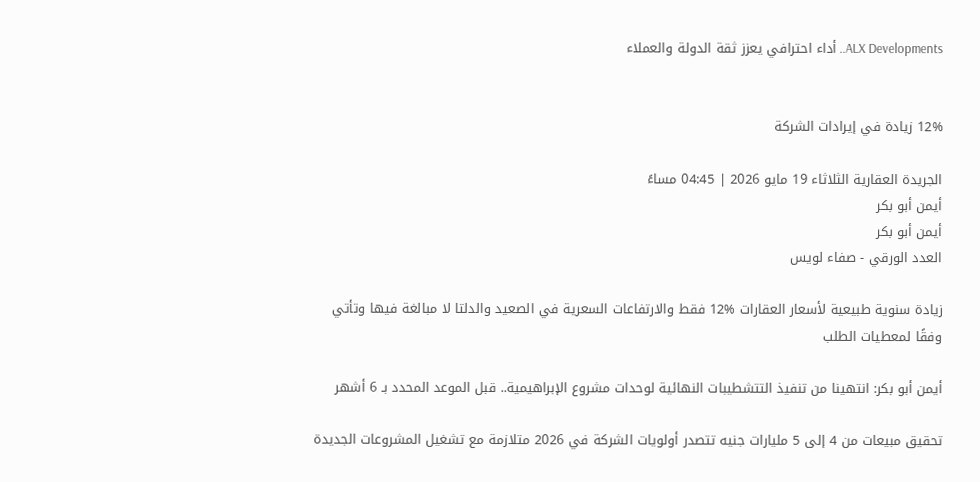ALX Developments.. أداء احترافي يعزز ثقة الدولة والعملاء


12% زيادة في إيرادات الشركة

الجريدة العقارية الثلاثاء 19 مايو 2026 | 04:45 مساءً
أيمن أبو بكر
أيمن أبو بكر
العدد الورقي - صفاء لويس

زيادة سنوية طبيعية لأسعار العقارات %12 فقط والارتفاعات السعرية في الصعيد والدلتا لا مبالغة فيها وتأتي وفقًا لمعطيات الطلب

أيمن أبو بكر: انتهينا من تنفيذ التتشطيبات النهائية لوحدات مشروع الإبراهيمية.. قبل الموعد المحدد بـ 6 أشهر

تحقيق مبيعات من 4 إلى 5 مليارات جنيه تتصدر أولويات الشركة في 2026 متلازمة مع تشغيل المشروعات الجديدة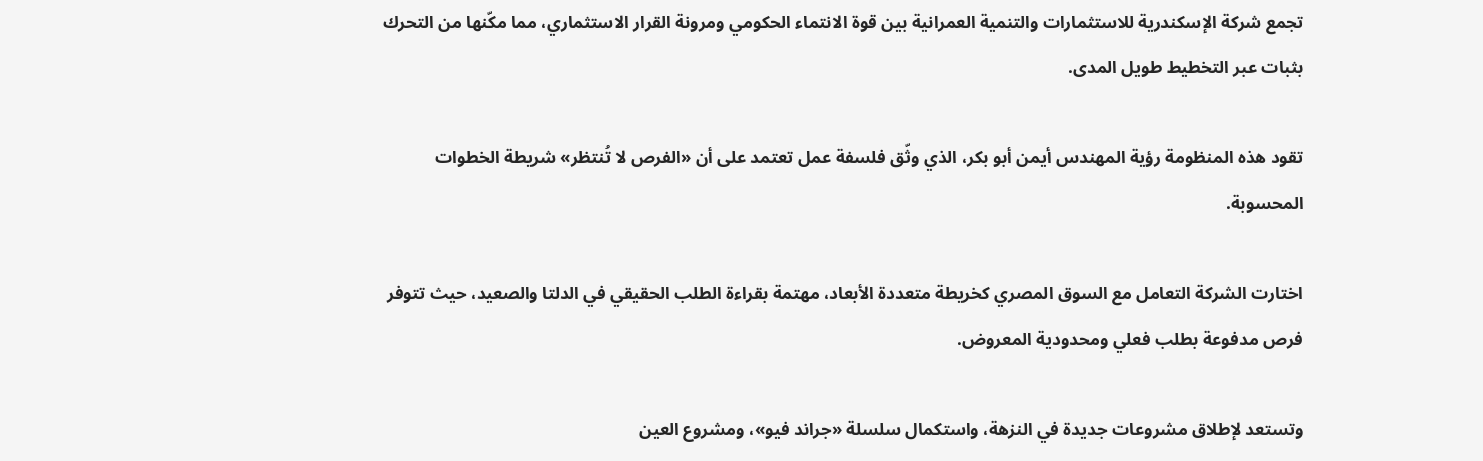تجمع شركة الإسكندرية للاستثمارات والتنمية العمرانية بين قوة الانتماء الحكومي ومرونة القرار الاستثماري، مما مكّنها من التحرك بثبات عبر التخطيط طويل المدى.

تقود هذه المنظومة رؤية المهندس أيمن أبو بكر، الذي وثّق فلسفة عمل تعتمد على أن «الفرص لا تُنتظر» شريطة الخطوات المحسوبة.

اختارت الشركة التعامل مع السوق المصري كخريطة متعددة الأبعاد، مهتمة بقراءة الطلب الحقيقي في الدلتا والصعيد، حيث تتوفر فرص مدفوعة بطلب فعلي ومحدودية المعروض.

وتستعد لإطلاق مشروعات جديدة في النزهة، واستكمال سلسلة «جراند فيو»، ومشروع العين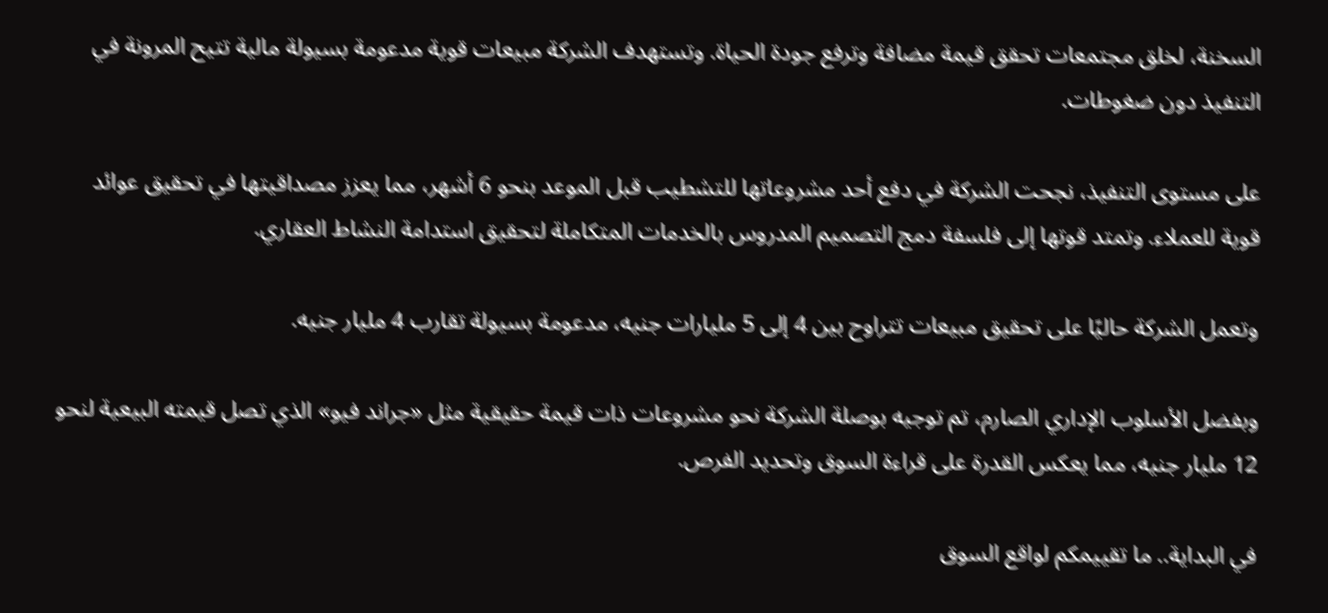السخنة، لخلق مجتمعات تحقق قيمة مضافة وترفع جودة الحياة. وتستهدف الشركة مبيعات قوية مدعومة بسيولة مالية تتيح المرونة في التنفيذ دون ضغوطات.

على مستوى التنفيذ، نجحت الشركة في دفع أحد مشروعاتها للتشطيب قبل الموعد بنحو 6 أشهر، مما يعزز مصداقيتها في تحقيق عوائد قوية للعملاء. وتمتد قوتها إلى فلسفة دمج التصميم المدروس بالخدمات المتكاملة لتحقيق استدامة النشاط العقاري.

وتعمل الشركة حاليًا على تحقيق مبيعات تتراوح بين 4 إلى 5 مليارات جنيه، مدعومة بسيولة تقارب 4 مليار جنيه.

وبفضل الأسلوب الإداري الصارم، تم توجيه بوصلة الشركة نحو مشروعات ذات قيمة حقيقية مثل «جراند فيو» الذي تصل قيمته البيعية لنحو 12 مليار جنيه، مما يعكس القدرة على قراءة السوق وتحديد الفرص.

في البداية.. ما تقييمكم لواقع السوق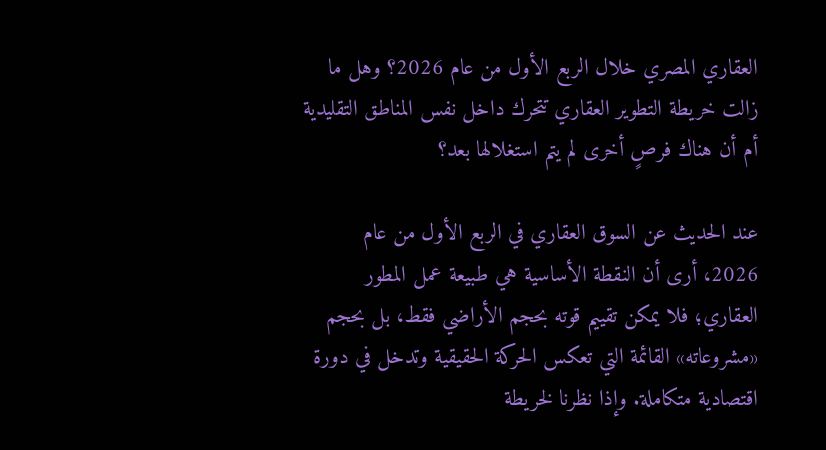العقاري المصري خلال الربع الأول من عام 2026؟ وهل ما زالت خريطة التطوير العقاري تتحرك داخل نفس المناطق التقليدية أم أن هناك فرصٍ أخرى لم يتم استغلالها بعد؟

عند الحديث عن السوق العقاري في الربع الأول من عام 2026، أرى أن النقطة الأساسية هي طبيعة عمل المطور العقاري؛ فلا يمكن تقييم قوته بحجم الأراضي فقط، بل بحجم «مشروعاته» القائمة التي تعكس الحركة الحقيقية وتدخل في دورة اقتصادية متكاملة. وإذا نظرنا لخريطة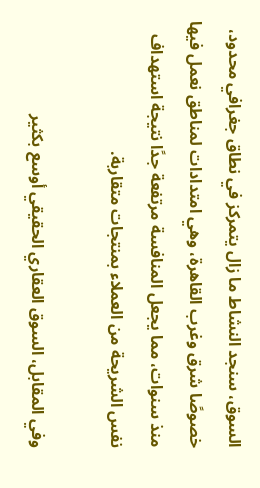السوق، سنجد النشاط ما زال يتمركز في نطاق جغرافي محدود، خصوصًا شرق وغرب القاهرة، وهي امتدادات لمناطق نعمل فيها منذ سنوات، مما يجعل المنافسة مرتفعة جدًا نتيجة استهداف نفس الشريحة من العملاء بمنتجات متقاربة.

وفي المقابل، السوق العقاري الحقيقي أوسع بكثير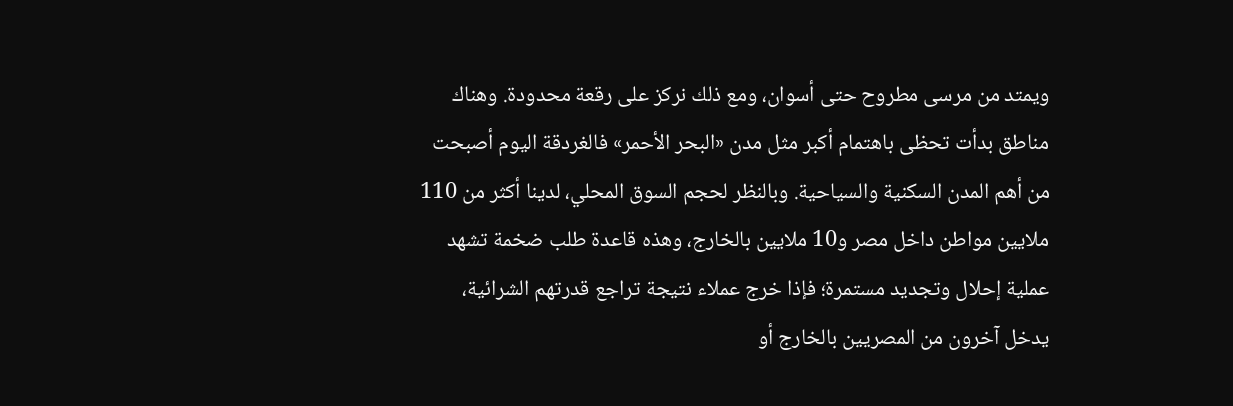ويمتد من مرسى مطروح حتى أسوان، ومع ذلك نركز على رقعة محدودة. وهناك مناطق بدأت تحظى باهتمام أكبر مثل مدن «البحر الأحمر» فالغردقة اليوم أصبحت من أهم المدن السكنية والسياحية. وبالنظر لحجم السوق المحلي، لدينا أكثر من 110 ملايين مواطن داخل مصر و10 ملايين بالخارج، وهذه قاعدة طلب ضخمة تشهد عملية إحلال وتجديد مستمرة؛ فإذا خرج عملاء نتيجة تراجع قدرتهم الشرائية، يدخل آخرون من المصريين بالخارج أو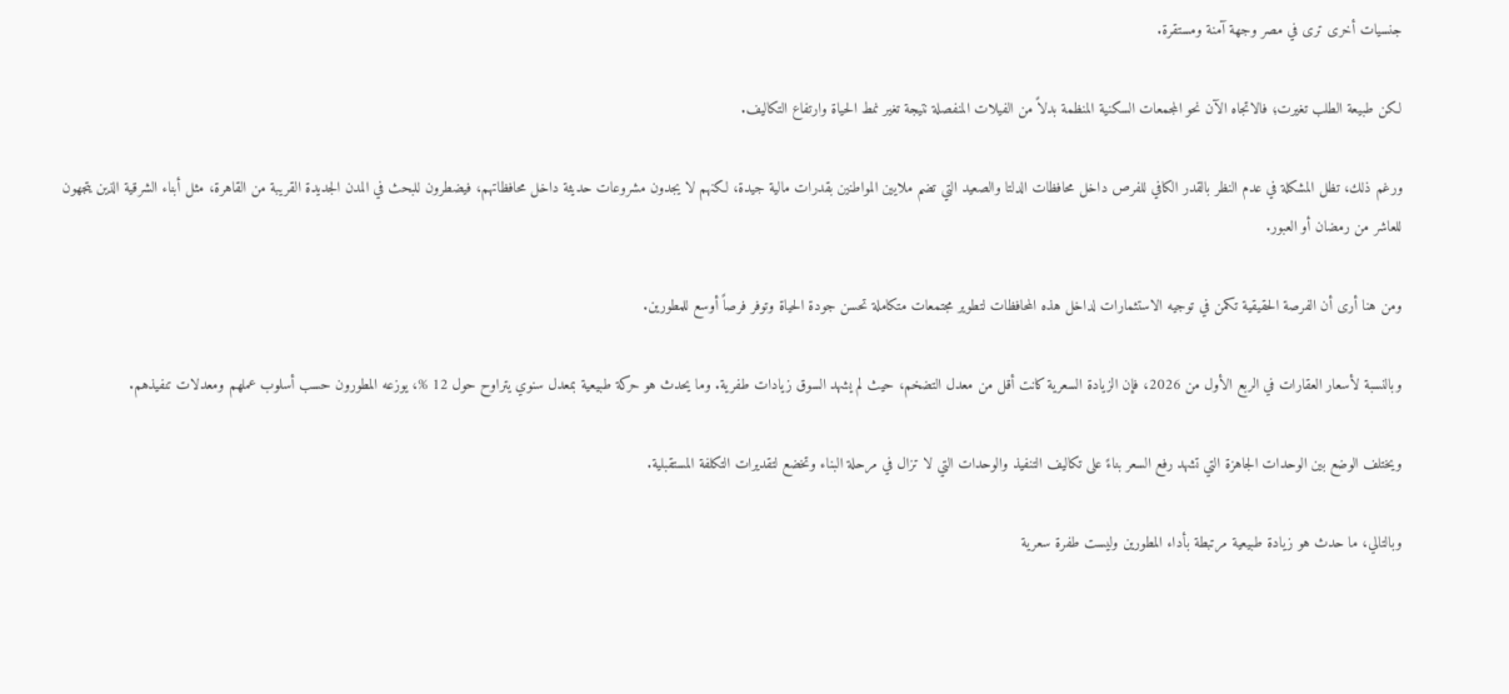جنسيات أخرى ترى في مصر وجهة آمنة ومستقرة.

لكن طبيعة الطلب تغيرت؛ فالاتجاه الآن نحو المجمعات السكنية المنظمة بدلاً من الفيلات المنفصلة نتيجة تغير نمط الحياة وارتفاع التكاليف.

ورغم ذلك، تظل المشكلة في عدم النظر بالقدر الكافي للفرص داخل محافظات الدلتا والصعيد التي تضم ملايين المواطنين بقدرات مالية جيدة، لكنهم لا يجدون مشروعات حديثة داخل محافظاتهم، فيضطرون للبحث في المدن الجديدة القريبة من القاهرة، مثل أبناء الشرقية الذين يتجهون للعاشر من رمضان أو العبور.

ومن هنا أرى أن الفرصة الحقيقية تكمن في توجيه الاستثمارات لداخل هذه المحافظات لتطوير مجتمعات متكاملة تحسن جودة الحياة وتوفر فرصاً أوسع للمطورين.

وبالنسبة لأسعار العقارات في الربع الأول من 2026، فإن الزيادة السعرية كانت أقل من معدل التضخم، حيث لم يشهد السوق زيادات طفرية. وما يحدث هو حركة طبيعية بمعدل سنوي يتراوح حول 12 %، يوزعه المطورون حسب أسلوب عملهم ومعدلات تنفيذهم.

ويختلف الوضع بين الوحدات الجاهزة التي تشهد رفع السعر بناءً على تكاليف التنفيذ والوحدات التي لا تزال في مرحلة البناء وتخضع لتقديرات التكلفة المستقبلية.

وبالتالي، ما حدث هو زيادة طبيعية مرتبطة بأداء المطورين وليست طفرة سعرية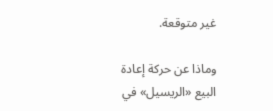غير متوقعة.

وماذا عن حركة إعادة البيع «الريسيل» في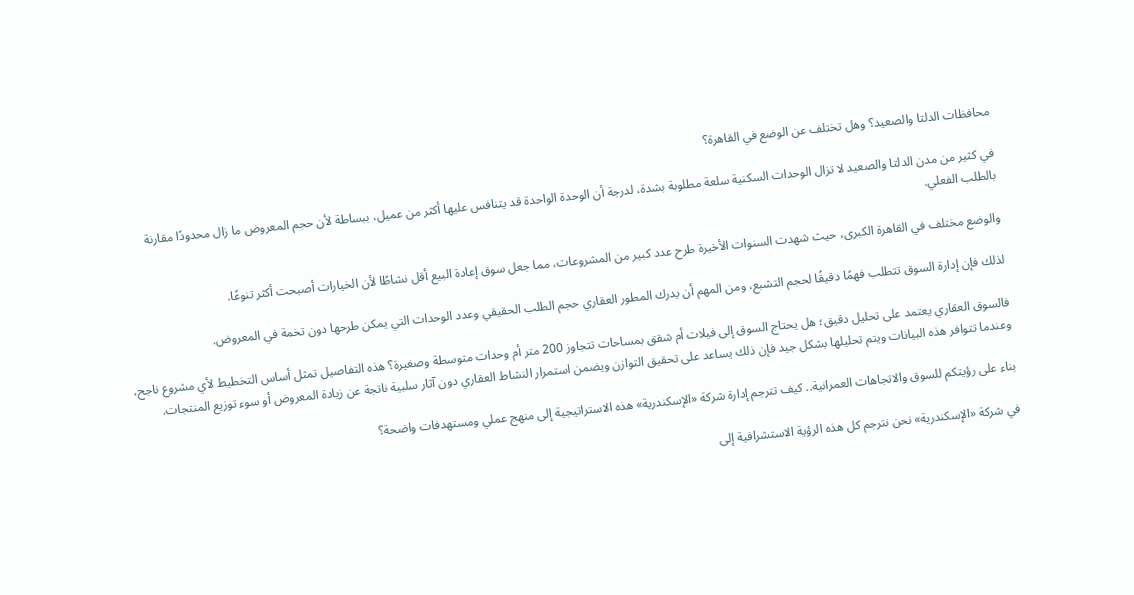محافظات الدلتا والصعيد؟ وهل تختلف عن الوضع في القاهرة؟

في كثير من مدن الدلتا والصعيد لا تزال الوحدات السكنية سلعة مطلوبة بشدة، لدرجة أن الوحدة الواحدة قد يتنافس عليها أكثر من عميل، ببساطة لأن حجم المعروض ما زال محدودًا مقارنة بالطلب الفعلي.

والوضع مختلف في القاهرة الكبرى، حيث شهدت السنوات الأخيرة طرح عدد كبير من المشروعات، مما جعل سوق إعادة البيع أقل نشاطًا لأن الخيارات أصبحت أكثر تنوعًا.

لذلك فإن إدارة السوق تتطلب فهمًا دقيقًا لحجم التشبع، ومن المهم أن يدرك المطور العقاري حجم الطلب الحقيقي وعدد الوحدات التي يمكن طرحها دون تخمة في المعروض.

فالسوق العقاري يعتمد على تحليل دقيق؛ هل يحتاج السوق إلى فيلات أم شقق بمساحات تتجاوز 200 متر أم وحدات متوسطة وصغيرة؟ هذه التفاصيل تمثل أساس التخطيط لأي مشروع ناجح، وعندما تتوافر هذه البيانات ويتم تحليلها بشكل جيد فإن ذلك يساعد على تحقيق التوازن ويضمن استمرار النشاط العقاري دون آثار سلبية ناتجة عن زيادة المعروض أو سوء توزيع المنتجات.

بناء على رؤيتكم للسوق والاتجاهات العمرانية.. كيف تترجم إدارة شركة «الإسكندرية» هذه الاستراتيجية إلى منهج عملي ومستهدفات واضحة؟

في شركة «الإسكندرية» نحن نترجم كل هذه الرؤية الاستشرافية إلى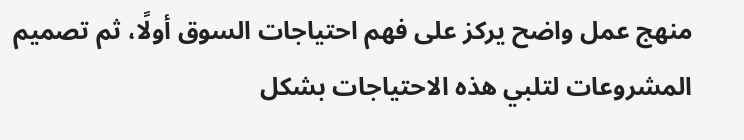منهج عمل واضح يركز على فهم احتياجات السوق أولًا، ثم تصميم المشروعات لتلبي هذه الاحتياجات بشكل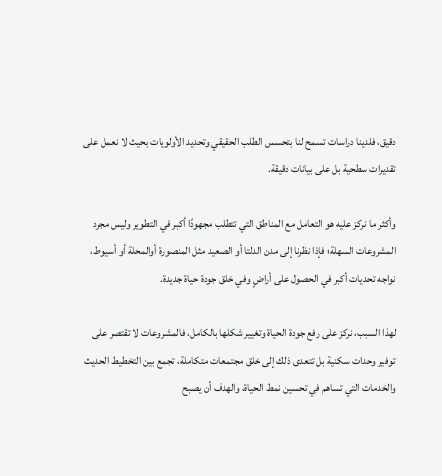دقيق، فلدينا دراسات تسمح لنا بتحسس الطلب الحقيقي وتحديد الأولويات بحيث لا نعمل على تقديرات سطحية بل على بيانات دقيقة.

وأكثر ما نركز عليه هو التعامل مع المناطق التي تتطلب مجهودًا أكبر في التطوير وليس مجرد المشروعات السهلة؛ فإذا نظرنا إلى مدن الدلتا أو الصعيد مثل المنصورة أوالمحلة أو أسيوط، نواجه تحديات أكبر في الحصول على أراضٍ وفي خلق جودة حياة جديدة.

لهذا السبب، نركز على رفع جودة الحياة وتغيير شكلها بالكامل، فالمشروعات لا تقتصر على توفير وحدات سكنية بل تتعدى ذلك إلى خلق مجتمعات متكاملة، تجمع بين التخطيط الحديث والخدمات التي تساهم في تحسين نمط الحياة، والهدف أن يصبح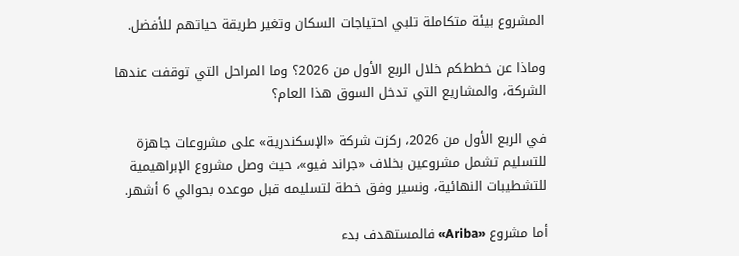المشروع بيئة متكاملة تلبي احتياجات السكان وتغير طريقة حياتهم للأفضل.

وماذا عن خططكم خلال الربع الأول من 2026؟ وما المراحل التي توقفت عندها الشركة، والمشاريع التي تدخل السوق هذا العام؟

في الربع الأول من 2026، ركزت شركة «الإسكندرية» على مشروعات جاهزة للتسليم تشمل مشروعين بخلاف «جراند فيو»، حيث وصل مشروع الإبراهيمية للتشطيبات النهائية، ونسير وفق خطة لتسليمه قبل موعده بحوالي 6 أشهر.

أما مشروع «Ariba» فالمستهدف بدء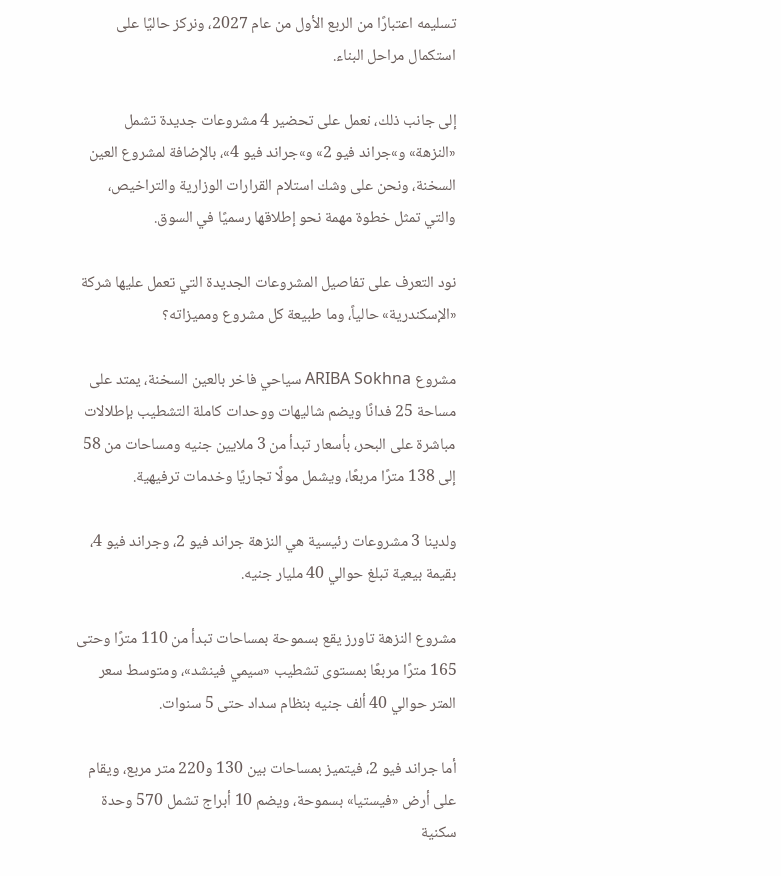تسليمه اعتبارًا من الربع الأول من عام 2027، ونركز حاليًا على استكمال مراحل البناء.

إلى جانب ذلك، نعمل على تحضير 4 مشروعات جديدة تشمل «النزهة» و»جراند فيو 2» و»جراند فيو 4»، بالإضافة لمشروع العين السخنة، ونحن على وشك استلام القرارات الوزارية والتراخيص، والتي تمثل خطوة مهمة نحو إطلاقها رسميًا في السوق.

نود التعرف على تفاصيل المشروعات الجديدة التي تعمل عليها شركة «الإسكندرية» حالياً، وما طبيعة كل مشروع ومميزاته؟

مشروع ARIBA Sokhna سياحي فاخر بالعين السخنة، يمتد على مساحة 25 فدانًا ويضم شاليهات ووحدات كاملة التشطيب بإطلالات مباشرة على البحر، بأسعار تبدأ من 3 ملايين جنيه ومساحات من 58 إلى 138 مترًا مربعًا، ويشمل مولًا تجاريًا وخدمات ترفيهية.

ولدينا 3 مشروعات رئيسية هي النزهة جراند فيو 2، وجراند فيو 4، بقيمة بيعية تبلغ حوالي 40 مليار جنيه.

مشروع النزهة تاورز يقع بسموحة بمساحات تبدأ من 110 مترًا وحتى 165 مترًا مربعًا بمستوى تشطيب «سيمي فينشد»، ومتوسط سعر المتر حوالي 40 ألف جنيه بنظام سداد حتى 5 سنوات.

أما جراند فيو 2، فيتميز بمساحات بين 130 و220 متر مربع، ويقام على أرض «فيستيا» بسموحة، ويضم 10 أبراج تشمل 570 وحدة سكنية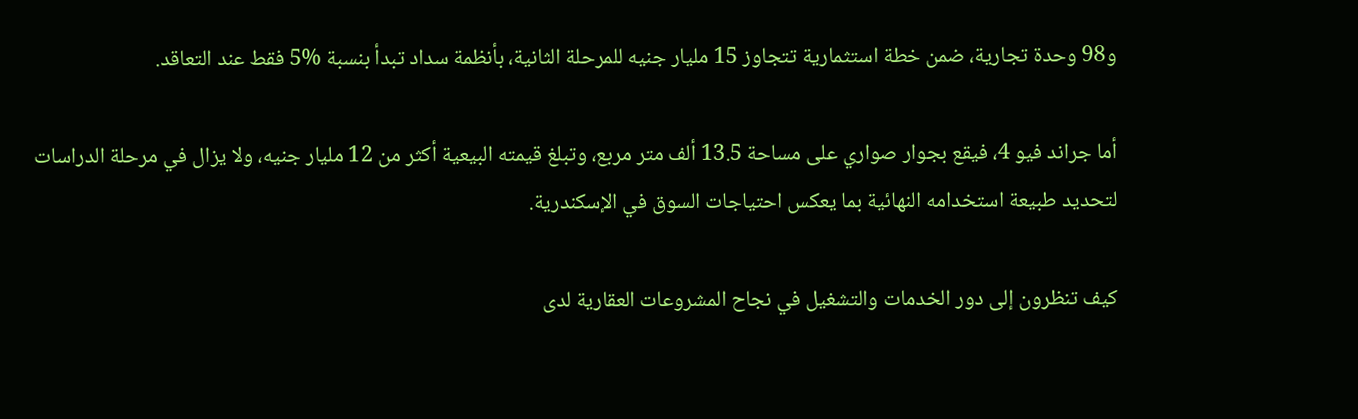و98 وحدة تجارية، ضمن خطة استثمارية تتجاوز 15 مليار جنيه للمرحلة الثانية، بأنظمة سداد تبدأ بنسبة %5 فقط عند التعاقد.

أما جراند فيو 4، فيقع بجوار صواري على مساحة 13.5 ألف متر مربع، وتبلغ قيمته البيعية أكثر من 12 مليار جنيه، ولا يزال في مرحلة الدراسات لتحديد طبيعة استخدامه النهائية بما يعكس احتياجات السوق في الإسكندرية.

كيف تنظرون إلى دور الخدمات والتشغيل في نجاح المشروعات العقارية لدى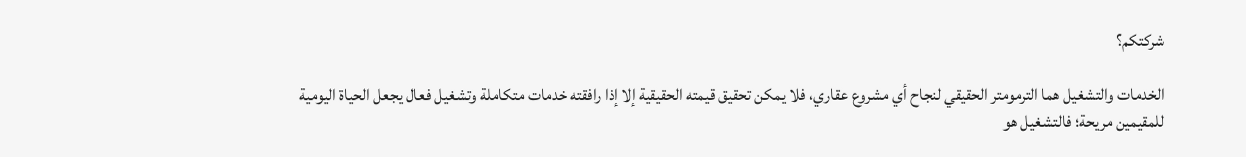شركتكم؟

الخدمات والتشغيل هما الترمومتر الحقيقي لنجاح أي مشروع عقاري، فلا يمكن تحقيق قيمته الحقيقية إلا إذا رافقته خدمات متكاملة وتشغيل فعال يجعل الحياة اليومية للمقيمين مريحة؛ فالتشغيل هو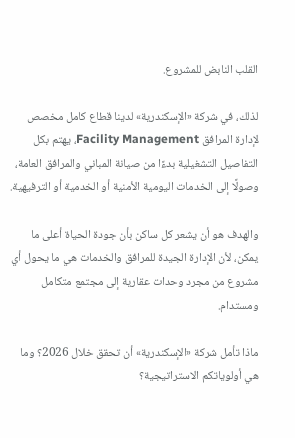القلب النابض للمشروع.

لذلك، في شركة «الإسكندرية» لدينا قطاع كامل مخصص لإدارة المرافق Facility Management، يهتم بكل التفاصيل التشغيلية بدءًا من صيانة المباني والمرافق العامة، وصولًا إلى الخدمات اليومية الأمنية أو الخدمية أو الترفيهية.

والهدف هو أن يشعر كل ساكن بأن جودة الحياة أعلى ما يمكن، لأن الإدارة الجيدة للمرافق والخدمات هي ما يحول أي مشروع من مجرد وحدات عقارية إلى مجتمع متكامل ومستدام.

ماذا تأمل شركة «الإسكندرية» أن تحقق خلال 2026؟ وما هي أولوياتكم الاستراتيجية؟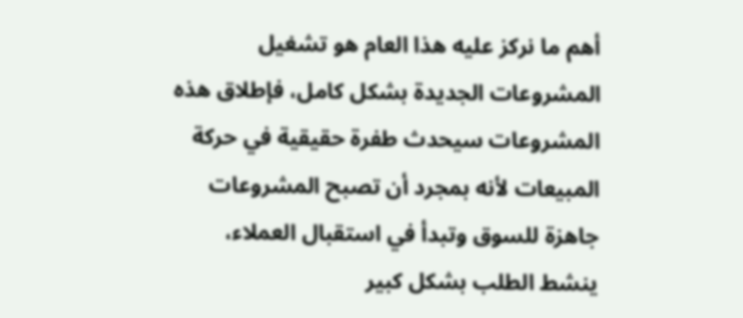أهم ما نركز عليه هذا العام هو تشغيل المشروعات الجديدة بشكل كامل، فإطلاق هذه المشروعات سيحدث طفرة حقيقية في حركة المبيعات لأنه بمجرد أن تصبح المشروعات جاهزة للسوق وتبدأ في استقبال العملاء، ينشط الطلب بشكل كبير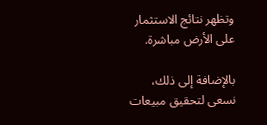وتظهر نتائج الاستثمار على الأرض مباشرة.

بالإضافة إلى ذلك، نسعى لتحقيق مبيعات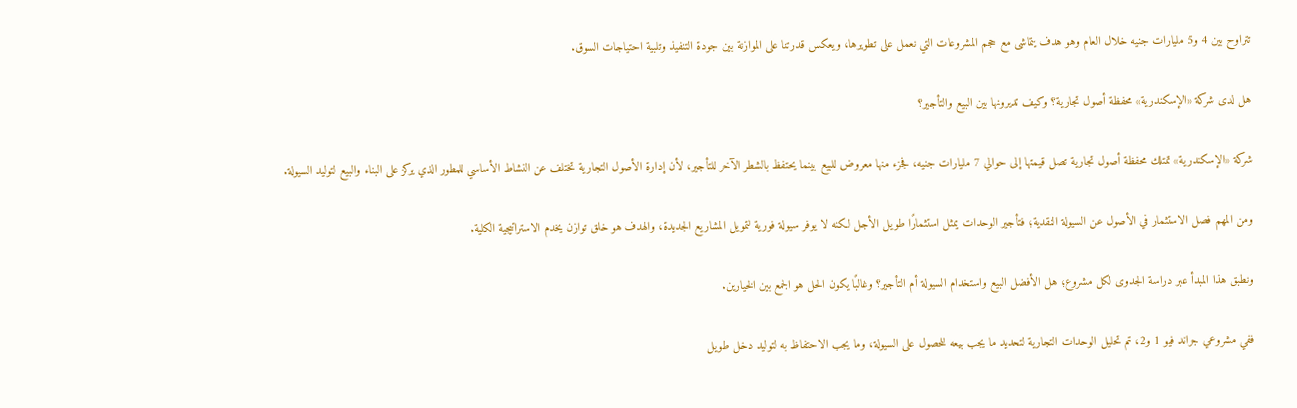تتراوح بين 4 و5 مليارات جنيه خلال العام وهو هدف يتماشى مع حجم المشروعات التي نعمل على تطويرها، ويعكس قدرتنا على الموازنة بين جودة التنفيذ وتلبية احتياجات السوق.

هل لدى شركة «الإسكندرية» محفظة أصول تجارية؟ وكيف تديرونها بين البيع والتأجير؟

شركة «الإسكندرية» تمتلك محفظة أصول تجارية تصل قيمتها إلى حوالي 7 مليارات جنيه، فجزء منها معروض للبيع بينما يحتفظ بالشطر الآخر للتأجير، لأن إدارة الأصول التجارية تختلف عن النشاط الأساسي للمطور الذي يركز على البناء والبيع لتوليد السيولة.

ومن المهم فصل الاستثمار في الأصول عن السيولة النقدية؛ فتأجير الوحدات يمثل استثمارًا طويل الأجل لكنه لا يوفر سيولة فورية لتمويل المشاريع الجديدة، والهدف هو خلق توازن يخدم الاستراتيجية الكلية.

ونطبق هذا المبدأ عبر دراسة الجدوى لكل مشروع؛ هل الأفضل البيع واستخدام السيولة أم التأجير؟ وغالبًا يكون الحل هو الجمع بين الخيارين.

ففي مشروعي جراند فيو 1 و2، تم تحليل الوحدات التجارية لتحديد ما يجب بيعه للحصول على السيولة، وما يجب الاحتفاظ به لتوليد دخل طويل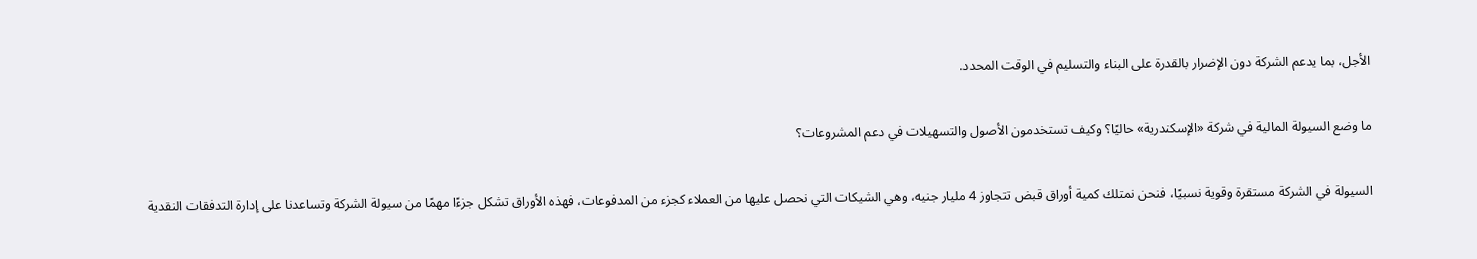الأجل، بما يدعم الشركة دون الإضرار بالقدرة على البناء والتسليم في الوقت المحدد.

ما وضع السيولة المالية في شركة «الإسكندرية» حاليًا؟ وكيف تستخدمون الأصول والتسهيلات في دعم المشروعات؟

السيولة في الشركة مستقرة وقوية نسبيًا، فنحن نمتلك كمية أوراق قبض تتجاوز 4 مليار جنيه، وهي الشيكات التي نحصل عليها من العملاء كجزء من المدفوعات، فهذه الأوراق تشكل جزءًا مهمًا من سيولة الشركة وتساعدنا على إدارة التدفقات النقدية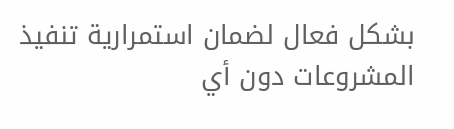بشكل فعال لضمان استمرارية تنفيذ المشروعات دون أي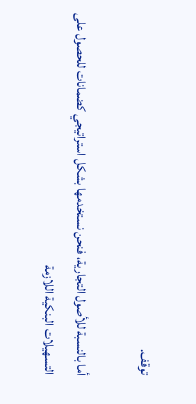توقف.

أما بالنسبة للأصول التجارية، فنحن نستخدمها بشكل استراتيجي كضمانات للحصول على التسهيلات البنكية اللازمة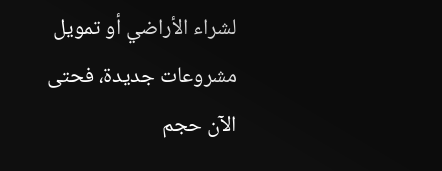لشراء الأراضي أو تمويل مشروعات جديدة، فحتى الآن حجم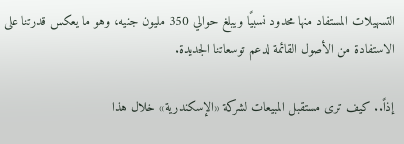التسهيلات المستفاد منها محدود نسبيًا ويبلغ حوالي 350 مليون جنيه، وهو ما يعكس قدرتنا على الاستفادة من الأصول القائمة لدعم توسعاتنا الجديدة.

إذاً.. كيف ترى مستقبل المبيعات لشركة «الإسكندرية» خلال هذا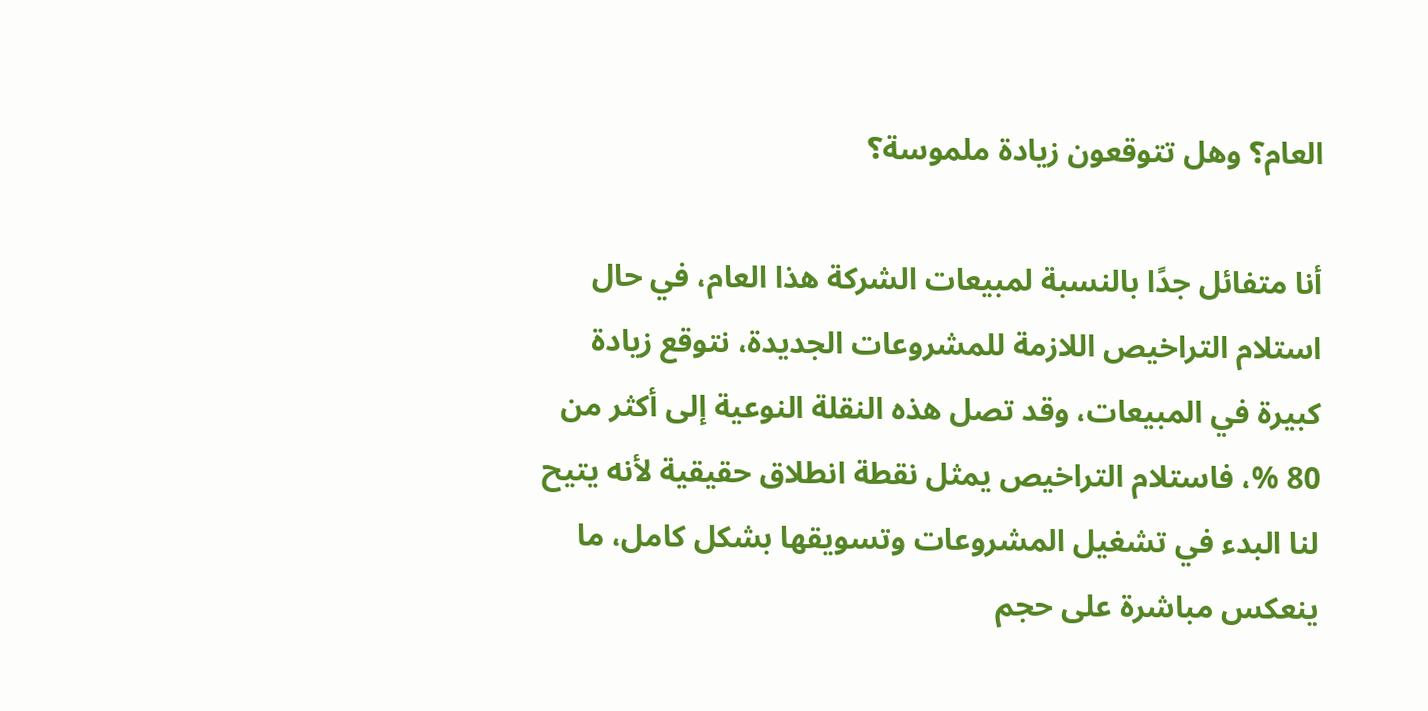العام؟ وهل تتوقعون زيادة ملموسة؟

أنا متفائل جدًا بالنسبة لمبيعات الشركة هذا العام، في حال استلام التراخيص اللازمة للمشروعات الجديدة، نتوقع زيادة كبيرة في المبيعات، وقد تصل هذه النقلة النوعية إلى أكثر من 80 %، فاستلام التراخيص يمثل نقطة انطلاق حقيقية لأنه يتيح لنا البدء في تشغيل المشروعات وتسويقها بشكل كامل، ما ينعكس مباشرة على حجم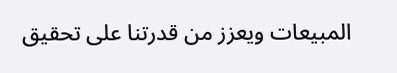المبيعات ويعزز من قدرتنا على تحقيق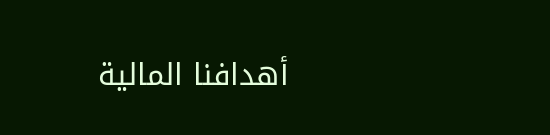أهدافنا المالية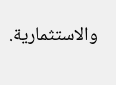والاستثمارية.